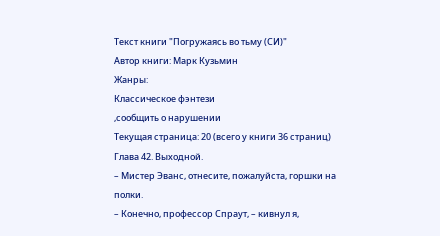Текст книги "Погружаясь во тьму (СИ)"
Автор книги: Марк Кузьмин
Жанры:
Классическое фэнтези
,сообщить о нарушении
Текущая страница: 20 (всего у книги 36 страниц)
Глава 42. Выходной.
– Мистер Эванс, отнесите, пожалуйста, горшки на полки.
– Конечно, профессор Спраут, – кивнул я,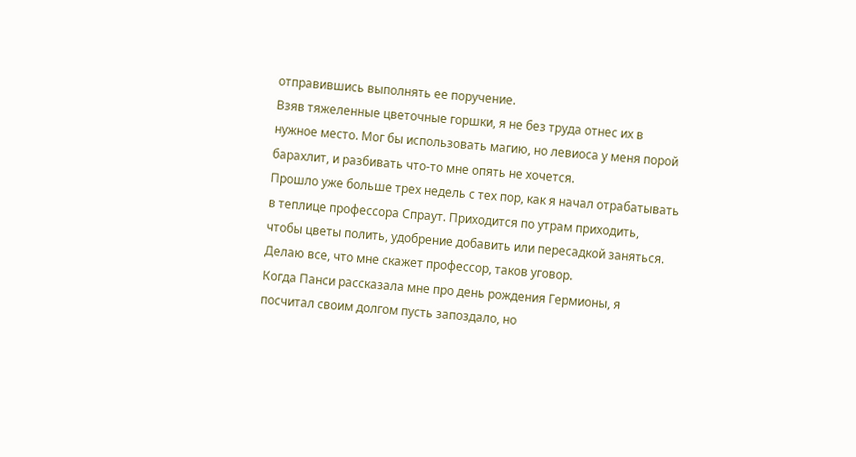отправившись выполнять ее поручение.
Взяв тяжеленные цветочные горшки, я не без труда отнес их в нужное место. Мог бы использовать магию, но левиоса у меня порой барахлит, и разбивать что-то мне опять не хочется.
Прошло уже больше трех недель с тех пор, как я начал отрабатывать в теплице профессора Спраут. Приходится по утрам приходить, чтобы цветы полить, удобрение добавить или пересадкой заняться. Делаю все, что мне скажет профессор, таков уговор.
Когда Панси рассказала мне про день рождения Гермионы, я посчитал своим долгом пусть запоздало, но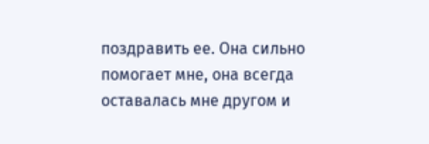поздравить ее. Она сильно помогает мне, она всегда оставалась мне другом и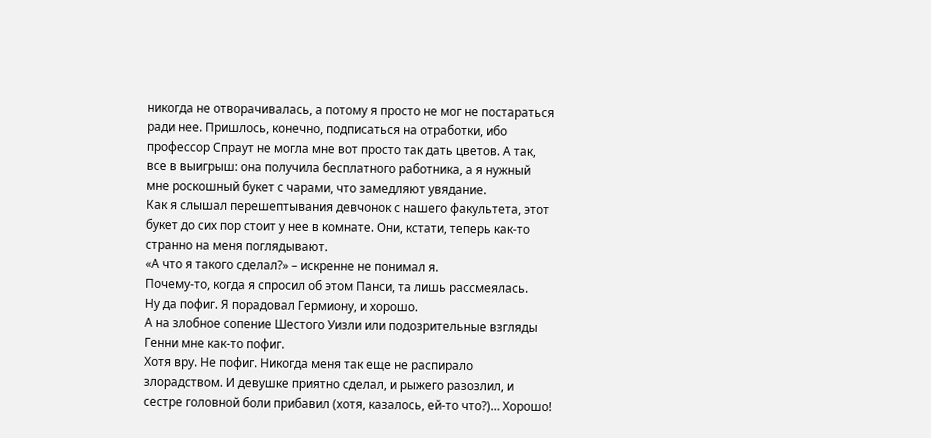никогда не отворачивалась, а потому я просто не мог не постараться ради нее. Пришлось, конечно, подписаться на отработки, ибо профессор Спраут не могла мне вот просто так дать цветов. А так, все в выигрыш: она получила бесплатного работника, а я нужный мне роскошный букет с чарами, что замедляют увядание.
Как я слышал перешептывания девчонок с нашего факультета, этот букет до сих пор стоит у нее в комнате. Они, кстати, теперь как-то странно на меня поглядывают.
«А что я такого сделал?» – искренне не понимал я.
Почему-то, когда я спросил об этом Панси, та лишь рассмеялась.
Ну да пофиг. Я порадовал Гермиону, и хорошо.
А на злобное сопение Шестого Уизли или подозрительные взгляды Генни мне как-то пофиг.
Хотя вру. Не пофиг. Никогда меня так еще не распирало злорадством. И девушке приятно сделал, и рыжего разозлил, и сестре головной боли прибавил (хотя, казалось, ей-то что?)… Хорошо!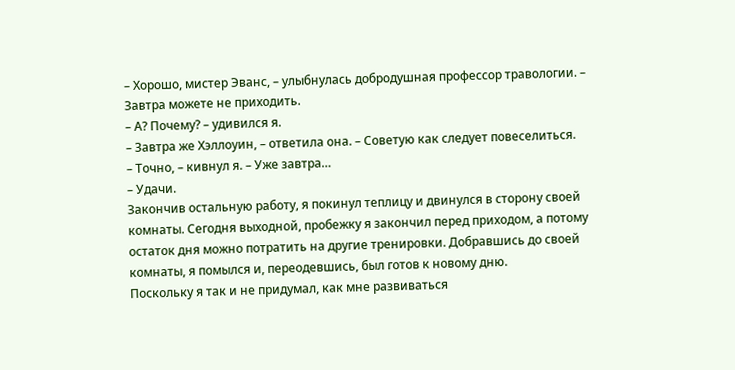– Хорошо, мистер Эванс, – улыбнулась добродушная профессор травологии. – Завтра можете не приходить.
– А? Почему? – удивился я.
– Завтра же Хэллоуин, – ответила она. – Советую как следует повеселиться.
– Точно, – кивнул я. – Уже завтра…
– Удачи.
Закончив остальную работу, я покинул теплицу и двинулся в сторону своей комнаты. Сегодня выходной, пробежку я закончил перед приходом, а потому остаток дня можно потратить на другие тренировки. Добравшись до своей комнаты, я помылся и, переодевшись, был готов к новому дню.
Поскольку я так и не придумал, как мне развиваться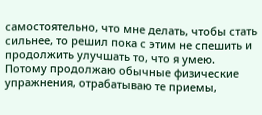самостоятельно, что мне делать, чтобы стать сильнее, то решил пока с этим не спешить и продолжить улучшать то, что я умею. Потому продолжаю обычные физические упражнения, отрабатываю те приемы,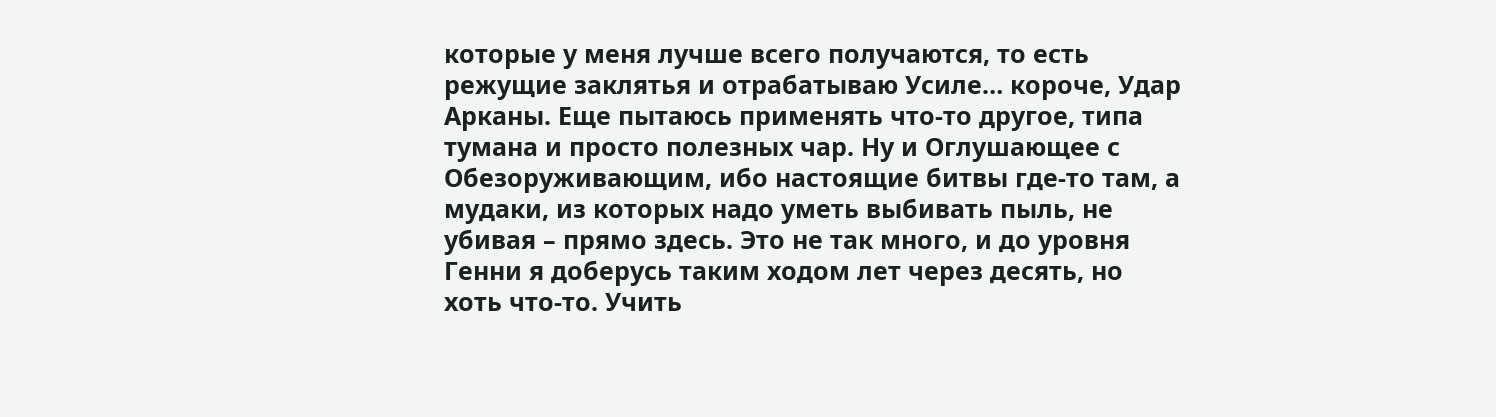которые у меня лучше всего получаются, то есть режущие заклятья и отрабатываю Усиле… короче, Удар Арканы. Еще пытаюсь применять что-то другое, типа тумана и просто полезных чар. Ну и Оглушающее с Обезоруживающим, ибо настоящие битвы где-то там, а мудаки, из которых надо уметь выбивать пыль, не убивая – прямо здесь. Это не так много, и до уровня Генни я доберусь таким ходом лет через десять, но хоть что-то. Учить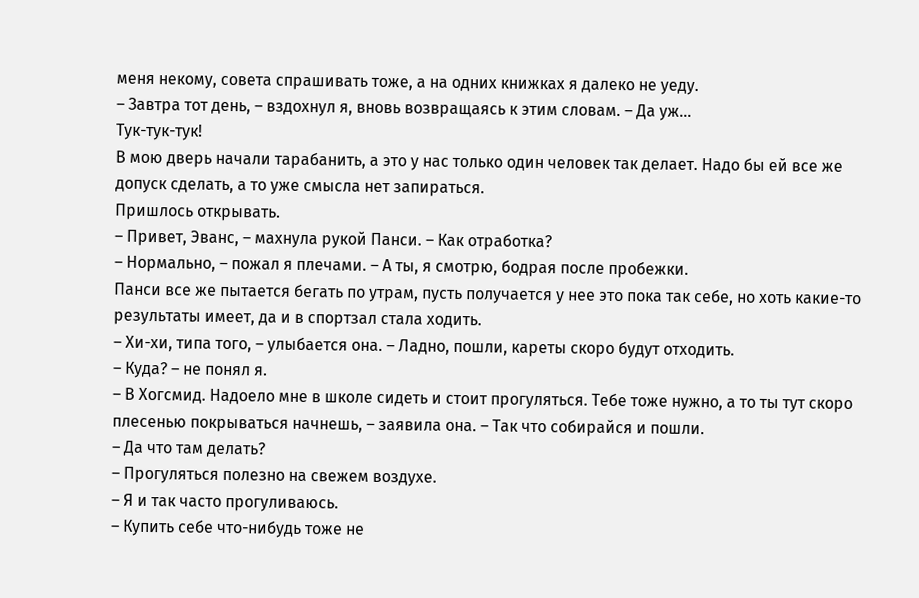меня некому, совета спрашивать тоже, а на одних книжках я далеко не уеду.
– Завтра тот день, – вздохнул я, вновь возвращаясь к этим словам. – Да уж…
Тук-тук-тук!
В мою дверь начали тарабанить, а это у нас только один человек так делает. Надо бы ей все же допуск сделать, а то уже смысла нет запираться.
Пришлось открывать.
– Привет, Эванс, – махнула рукой Панси. – Как отработка?
– Нормально, – пожал я плечами. – А ты, я смотрю, бодрая после пробежки.
Панси все же пытается бегать по утрам, пусть получается у нее это пока так себе, но хоть какие-то результаты имеет, да и в спортзал стала ходить.
– Хи-хи, типа того, – улыбается она. – Ладно, пошли, кареты скоро будут отходить.
– Куда? – не понял я.
– В Хогсмид. Надоело мне в школе сидеть и стоит прогуляться. Тебе тоже нужно, а то ты тут скоро плесенью покрываться начнешь, – заявила она. – Так что собирайся и пошли.
– Да что там делать?
– Прогуляться полезно на свежем воздухе.
– Я и так часто прогуливаюсь.
– Купить себе что-нибудь тоже не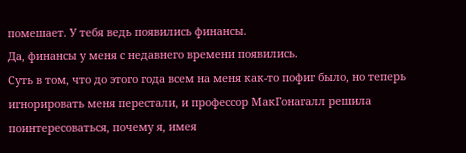помешает. У тебя ведь появились финансы.
Да, финансы у меня с недавнего времени появились.
Суть в том, что до этого года всем на меня как-то пофиг было, но теперь игнорировать меня перестали, и профессор МакГонагалл решила поинтересоваться, почему я, имея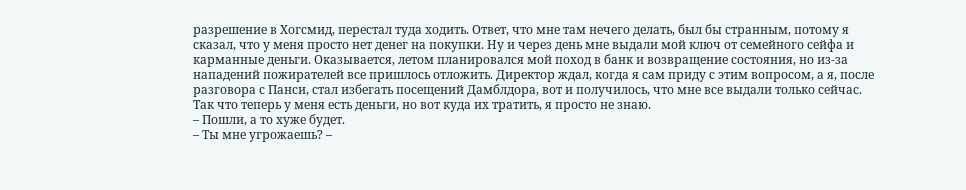разрешение в Хогсмид, перестал туда ходить. Ответ, что мне там нечего делать, был бы странным, потому я сказал, что у меня просто нет денег на покупки. Ну и через день мне выдали мой ключ от семейного сейфа и карманные деньги. Оказывается, летом планировался мой поход в банк и возвращение состояния, но из-за нападений пожирателей все пришлось отложить. Директор ждал, когда я сам приду с этим вопросом, а я, после разговора с Панси, стал избегать посещений Дамблдора, вот и получилось, что мне все выдали только сейчас.
Так что теперь у меня есть деньги, но вот куда их тратить, я просто не знаю.
– Пошли, а то хуже будет.
– Ты мне угрожаешь? –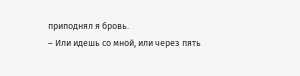приподнял я бровь.
– Или идешь со мной, или через пять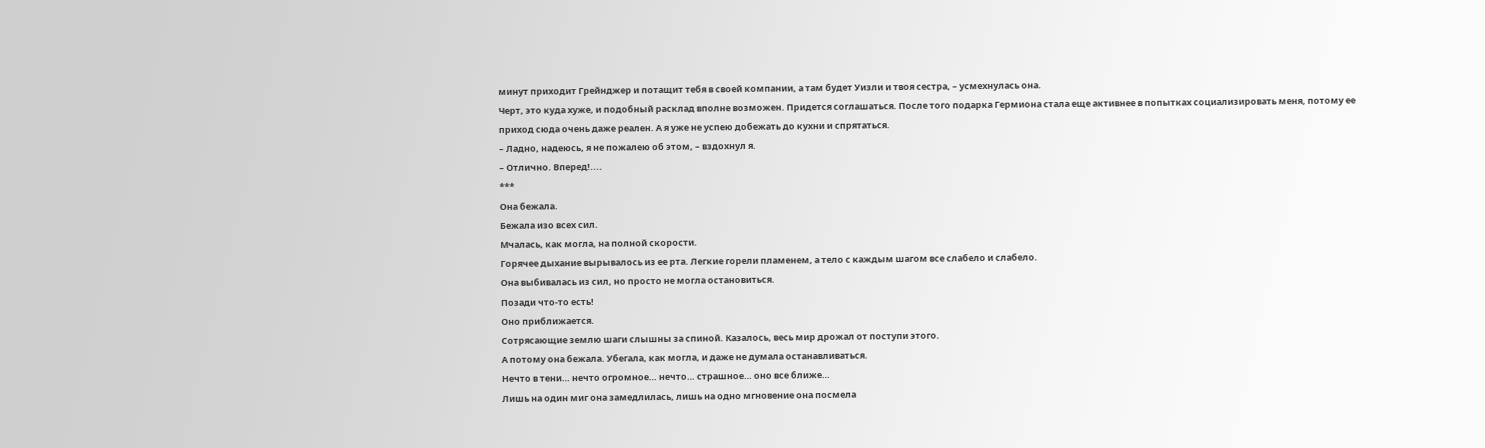минут приходит Грейнджер и потащит тебя в своей компании, а там будет Уизли и твоя сестра, – усмехнулась она.
Черт, это куда хуже, и подобный расклад вполне возможен. Придется соглашаться. После того подарка Гермиона стала еще активнее в попытках социализировать меня, потому ее приход сюда очень даже реален. А я уже не успею добежать до кухни и спрятаться.
– Ладно, надеюсь, я не пожалею об этом, – вздохнул я.
– Отлично. Вперед!....
***
Она бежала.
Бежала изо всех сил.
Мчалась, как могла, на полной скорости.
Горячее дыхание вырывалось из ее рта. Легкие горели пламенем, а тело с каждым шагом все слабело и слабело.
Она выбивалась из сил, но просто не могла остановиться.
Позади что-то есть!
Оно приближается.
Сотрясающие землю шаги слышны за спиной. Казалось, весь мир дрожал от поступи этого.
А потому она бежала. Убегала, как могла, и даже не думала останавливаться.
Нечто в тени… нечто огромное… нечто… страшное… оно все ближе…
Лишь на один миг она замедлилась, лишь на одно мгновение она посмела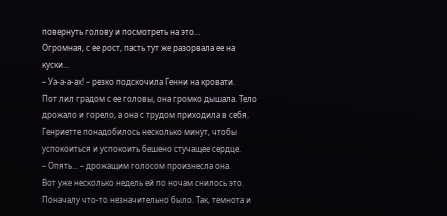повернуть голову и посмотреть на это…
Огромная, с ее рост, пасть тут же разорвала ее на куски…
– Уа-а-а-ах! – резко подскочила Генни на кровати.
Пот лил градом с ее головы, она громко дышала. Тело дрожало и горело, а она с трудом приходила в себя.
Генриетте понадобилось несколько минут, чтобы успокоиться и успокоить бешено стучащее сердце.
– Опять… – дрожащим голосом произнесла она.
Вот уже несколько недель ей по ночам снилось это. Поначалу что-то незначительно было. Так, темнота и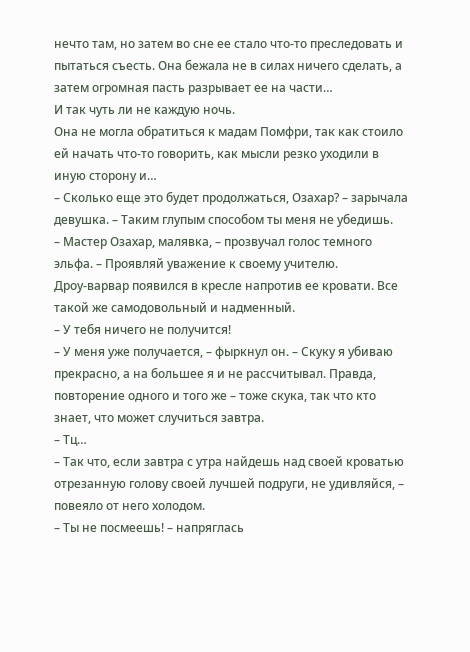нечто там, но затем во сне ее стало что-то преследовать и пытаться съесть. Она бежала не в силах ничего сделать, а затем огромная пасть разрывает ее на части…
И так чуть ли не каждую ночь.
Она не могла обратиться к мадам Помфри, так как стоило ей начать что-то говорить, как мысли резко уходили в иную сторону и…
– Сколько еще это будет продолжаться, Озахар? – зарычала девушка. – Таким глупым способом ты меня не убедишь.
– Мастер Озахар, малявка, – прозвучал голос темного эльфа. – Проявляй уважение к своему учителю.
Дроу-варвар появился в кресле напротив ее кровати. Все такой же самодовольный и надменный.
– У тебя ничего не получится!
– У меня уже получается, – фыркнул он. – Скуку я убиваю прекрасно, а на большее я и не рассчитывал. Правда, повторение одного и того же – тоже скука, так что кто знает, что может случиться завтра.
– Тц…
– Так что, если завтра с утра найдешь над своей кроватью отрезанную голову своей лучшей подруги, не удивляйся, – повеяло от него холодом.
– Ты не посмеешь! – напряглась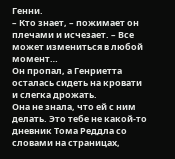Генни.
– Кто знает, – пожимает он плечами и исчезает. – Все может измениться в любой момент…
Он пропал, а Генриетта осталась сидеть на кровати и слегка дрожать.
Она не знала, что ей с ним делать. Это тебе не какой-то дневник Тома Реддла со словами на страницах,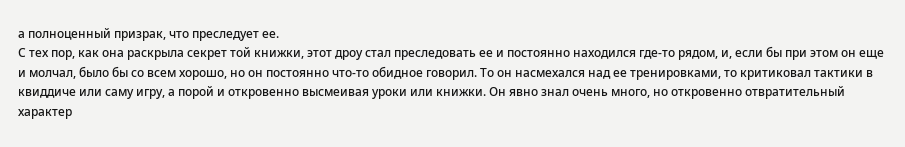а полноценный призрак, что преследует ее.
С тех пор, как она раскрыла секрет той книжки, этот дроу стал преследовать ее и постоянно находился где-то рядом, и, если бы при этом он еще и молчал, было бы со всем хорошо, но он постоянно что-то обидное говорил. То он насмехался над ее тренировками, то критиковал тактики в квиддиче или саму игру, а порой и откровенно высмеивая уроки или книжки. Он явно знал очень много, но откровенно отвратительный характер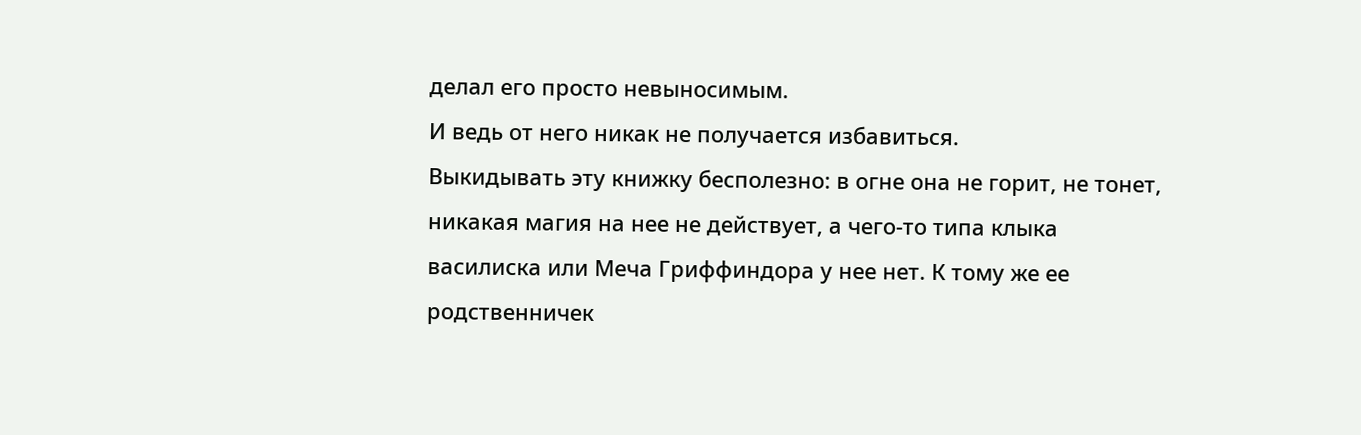делал его просто невыносимым.
И ведь от него никак не получается избавиться.
Выкидывать эту книжку бесполезно: в огне она не горит, не тонет, никакая магия на нее не действует, а чего-то типа клыка василиска или Меча Гриффиндора у нее нет. К тому же ее родственничек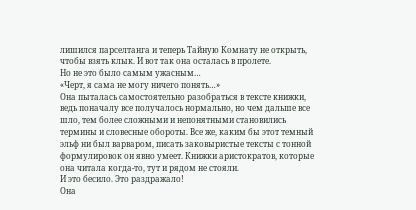лишился парселтанга и теперь Тайную Комнату не открыть, чтобы взять клык. И вот так она осталась в пролете.
Но не это было самым ужасным…
«Черт, я сама не могу ничего понять…»
Она пыталась самостоятельно разобраться в тексте книжки, ведь поначалу все получалось нормально, но чем дальше все шло, тем более сложными и непонятными становились термины и словесные обороты. Все же, каким бы этот темный эльф ни был варваром, писать заковыристые тексты с тонной формулировок он явно умеет. Книжки аристократов, которые она читала когда-то, тут и рядом не стояли.
И это бесило. Это раздражало!
Она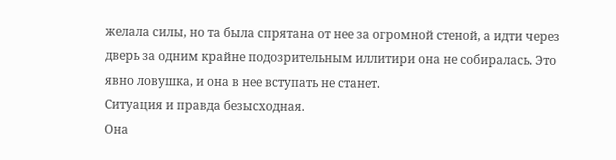желала силы, но та была спрятана от нее за огромной стеной, а идти через дверь за одним крайне подозрительным иллитири она не собиралась. Это явно ловушка, и она в нее вступать не станет.
Ситуация и правда безысходная.
Она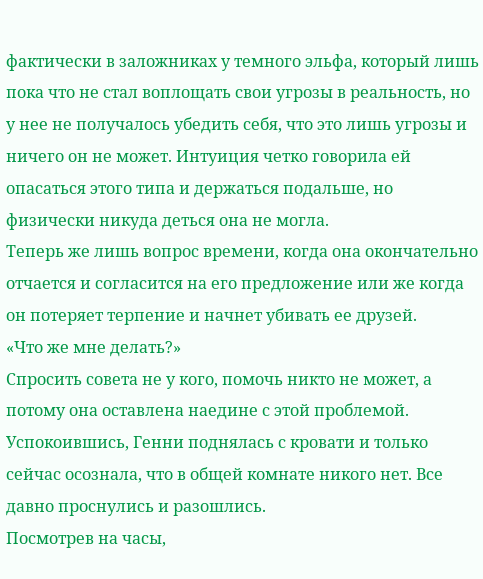фактически в заложниках у темного эльфа, который лишь пока что не стал воплощать свои угрозы в реальность, но у нее не получалось убедить себя, что это лишь угрозы и ничего он не может. Интуиция четко говорила ей опасаться этого типа и держаться подальше, но физически никуда деться она не могла.
Теперь же лишь вопрос времени, когда она окончательно отчается и согласится на его предложение или же когда он потеряет терпение и начнет убивать ее друзей.
«Что же мне делать?»
Спросить совета не у кого, помочь никто не может, а потому она оставлена наедине с этой проблемой.
Успокоившись, Генни поднялась с кровати и только сейчас осознала, что в общей комнате никого нет. Все давно проснулись и разошлись.
Посмотрев на часы,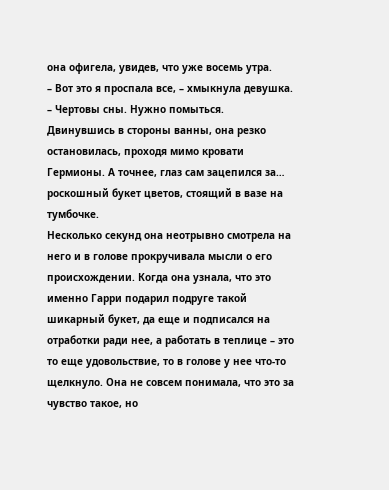она офигела, увидев, что уже восемь утра.
– Вот это я проспала все, – хмыкнула девушка. – Чертовы сны. Нужно помыться.
Двинувшись в стороны ванны, она резко остановилась, проходя мимо кровати Гермионы. А точнее, глаз сам зацепился за… роскошный букет цветов, стоящий в вазе на тумбочке.
Несколько секунд она неотрывно смотрела на него и в голове прокручивала мысли о его происхождении. Когда она узнала, что это именно Гарри подарил подруге такой шикарный букет, да еще и подписался на отработки ради нее, а работать в теплице – это то еще удовольствие, то в голове у нее что-то щелкнуло. Она не совсем понимала, что это за чувство такое, но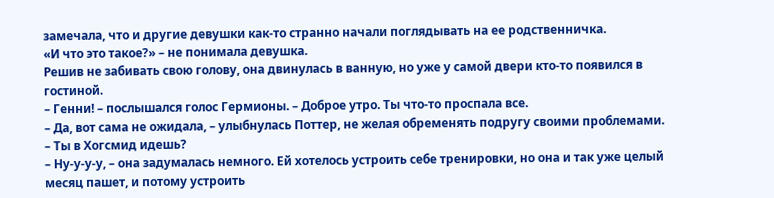замечала, что и другие девушки как-то странно начали поглядывать на ее родственничка.
«И что это такое?» – не понимала девушка.
Решив не забивать свою голову, она двинулась в ванную, но уже у самой двери кто-то появился в гостиной.
– Генни! – послышался голос Гермионы. – Доброе утро. Ты что-то проспала все.
– Да, вот сама не ожидала, – улыбнулась Поттер, не желая обременять подругу своими проблемами.
– Ты в Хогсмид идешь?
– Ну-у-у-у, – она задумалась немного. Ей хотелось устроить себе тренировки, но она и так уже целый месяц пашет, и потому устроить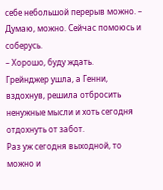себе небольшой перерыв можно. – Думаю, можно. Сейчас помоюсь и соберусь.
– Хорошо, буду ждать.
Грейнджер ушла, а Генни, вздохнув, решила отбросить ненужные мысли и хоть сегодня отдохнуть от забот.
Раз уж сегодня выходной, то можно и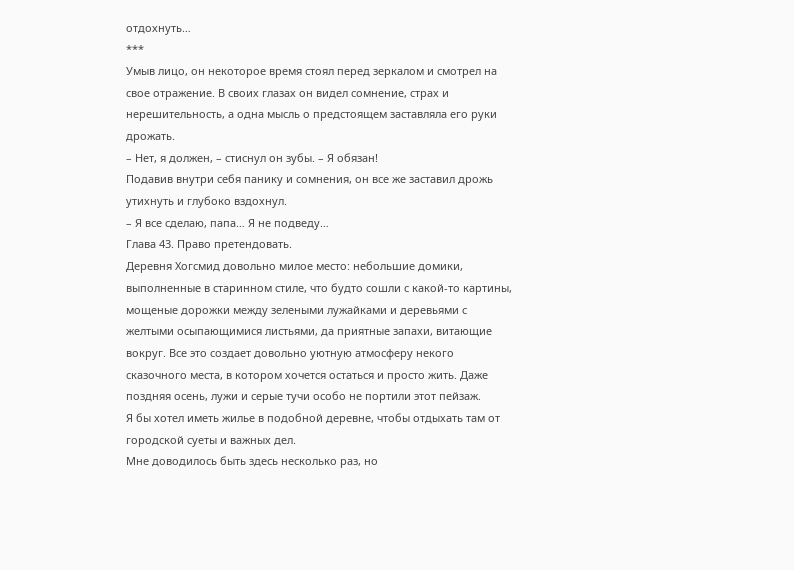отдохнуть…
***
Умыв лицо, он некоторое время стоял перед зеркалом и смотрел на свое отражение. В своих глазах он видел сомнение, страх и нерешительность, а одна мысль о предстоящем заставляла его руки дрожать.
– Нет, я должен, – стиснул он зубы. – Я обязан!
Подавив внутри себя панику и сомнения, он все же заставил дрожь утихнуть и глубоко вздохнул.
– Я все сделаю, папа… Я не подведу…
Глава 43. Право претендовать.
Деревня Хогсмид довольно милое место: небольшие домики, выполненные в старинном стиле, что будто сошли с какой-то картины, мощеные дорожки между зелеными лужайками и деревьями с желтыми осыпающимися листьями, да приятные запахи, витающие вокруг. Все это создает довольно уютную атмосферу некого сказочного места, в котором хочется остаться и просто жить. Даже поздняя осень, лужи и серые тучи особо не портили этот пейзаж.
Я бы хотел иметь жилье в подобной деревне, чтобы отдыхать там от городской суеты и важных дел.
Мне доводилось быть здесь несколько раз, но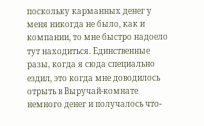поскольку карманных денег у меня никогда не было, как и компании, то мне быстро надоело тут находиться. Единственные разы, когда я сюда специально ездил, это когда мне доводилось отрыть в Выручай-комнате немного денег и получалось что-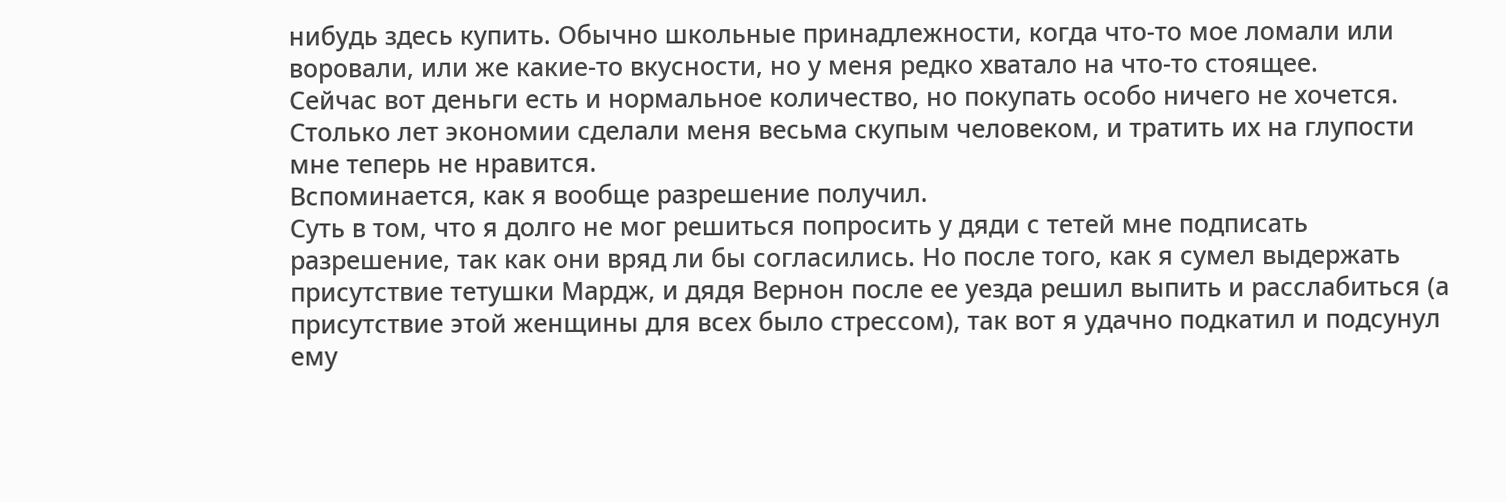нибудь здесь купить. Обычно школьные принадлежности, когда что-то мое ломали или воровали, или же какие-то вкусности, но у меня редко хватало на что-то стоящее.
Сейчас вот деньги есть и нормальное количество, но покупать особо ничего не хочется. Столько лет экономии сделали меня весьма скупым человеком, и тратить их на глупости мне теперь не нравится.
Вспоминается, как я вообще разрешение получил.
Суть в том, что я долго не мог решиться попросить у дяди с тетей мне подписать разрешение, так как они вряд ли бы согласились. Но после того, как я сумел выдержать присутствие тетушки Мардж, и дядя Вернон после ее уезда решил выпить и расслабиться (а присутствие этой женщины для всех было стрессом), так вот я удачно подкатил и подсунул ему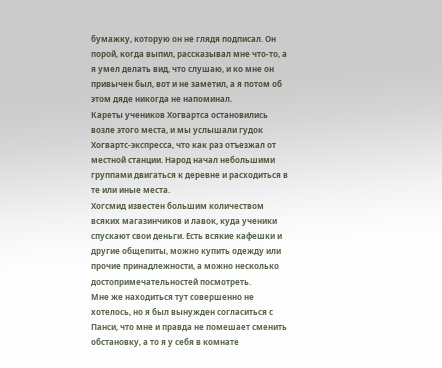бумажку, которую он не глядя подписал. Он порой, когда выпил, рассказывал мне что-то, а я умел делать вид, что слушаю, и ко мне он привычен был, вот и не заметил, а я потом об этом дяде никогда не напоминал.
Кареты учеников Хогвартса остановились возле этого места, и мы услышали гудок Хогвартс-экспресса, что как раз отъезжал от местной станции. Народ начал небольшими группами двигаться к деревне и расходиться в те или иные места.
Хогсмид известен большим количеством всяких магазинчиков и лавок, куда ученики спускают свои деньги. Есть всякие кафешки и другие общепиты, можно купить одежду или прочие принадлежности, а можно несколько достопримечательностей посмотреть.
Мне же находиться тут совершенно не хотелось, но я был вынужден согласиться с Панси, что мне и правда не помешает сменить обстановку, а то я у себя в комнате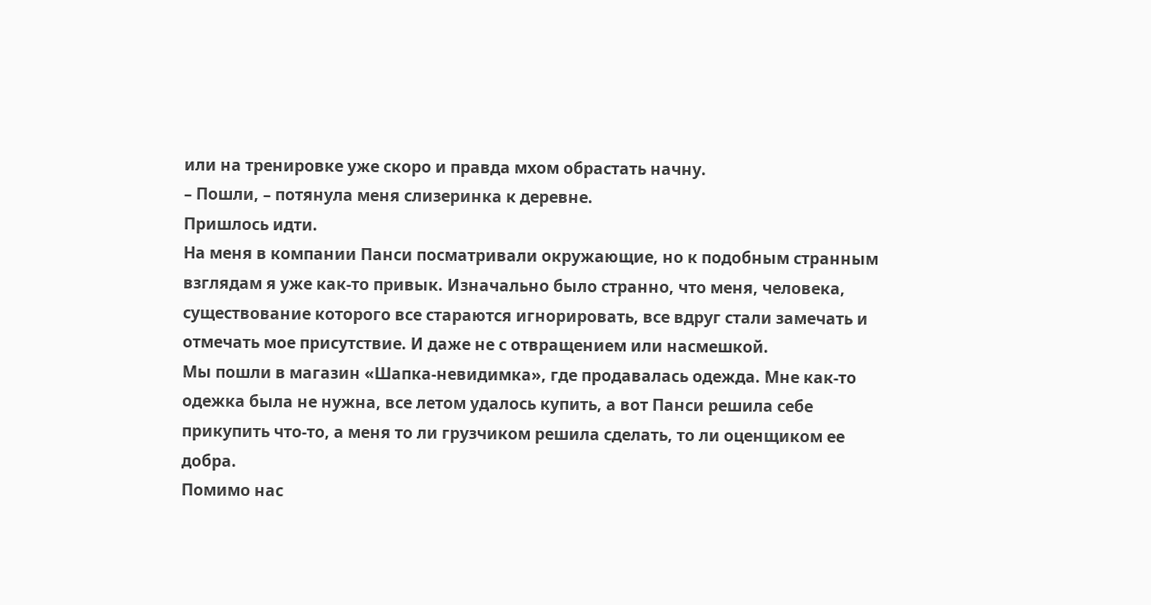или на тренировке уже скоро и правда мхом обрастать начну.
– Пошли, – потянула меня слизеринка к деревне.
Пришлось идти.
На меня в компании Панси посматривали окружающие, но к подобным странным взглядам я уже как-то привык. Изначально было странно, что меня, человека, существование которого все стараются игнорировать, все вдруг стали замечать и отмечать мое присутствие. И даже не с отвращением или насмешкой.
Мы пошли в магазин «Шапка-невидимка», где продавалась одежда. Мне как-то одежка была не нужна, все летом удалось купить, а вот Панси решила себе прикупить что-то, а меня то ли грузчиком решила сделать, то ли оценщиком ее добра.
Помимо нас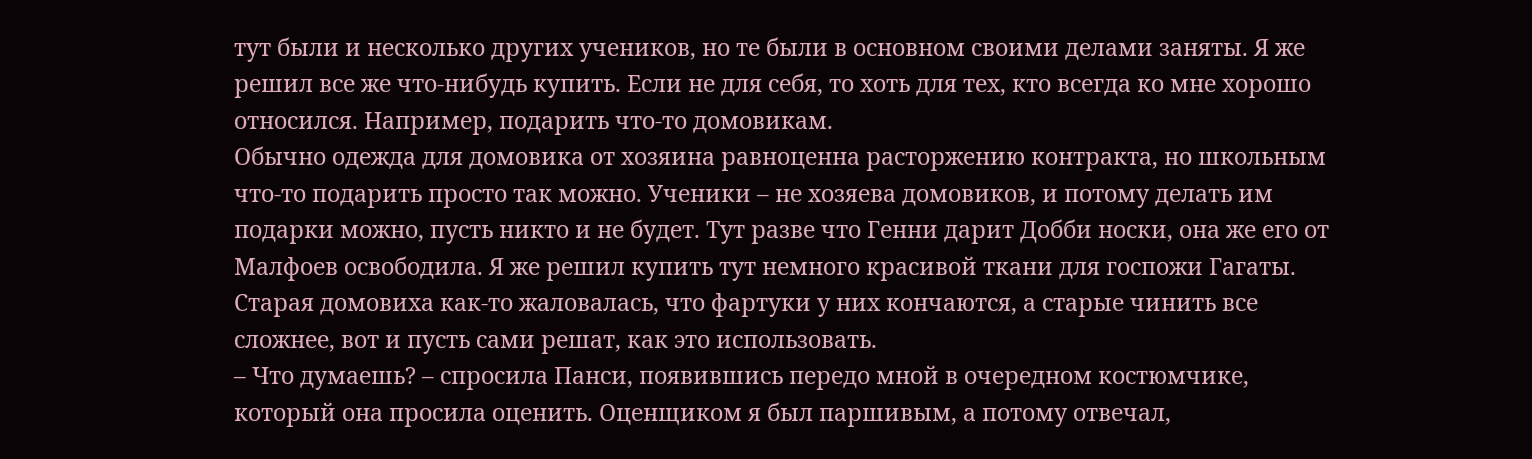тут были и несколько других учеников, но те были в основном своими делами заняты. Я же решил все же что-нибудь купить. Если не для себя, то хоть для тех, кто всегда ко мне хорошо относился. Например, подарить что-то домовикам.
Обычно одежда для домовика от хозяина равноценна расторжению контракта, но школьным что-то подарить просто так можно. Ученики – не хозяева домовиков, и потому делать им подарки можно, пусть никто и не будет. Тут разве что Генни дарит Добби носки, она же его от Малфоев освободила. Я же решил купить тут немного красивой ткани для госпожи Гагаты. Старая домовиха как-то жаловалась, что фартуки у них кончаются, а старые чинить все сложнее, вот и пусть сами решат, как это использовать.
– Что думаешь? – спросила Панси, появившись передо мной в очередном костюмчике, который она просила оценить. Оценщиком я был паршивым, а потому отвечал,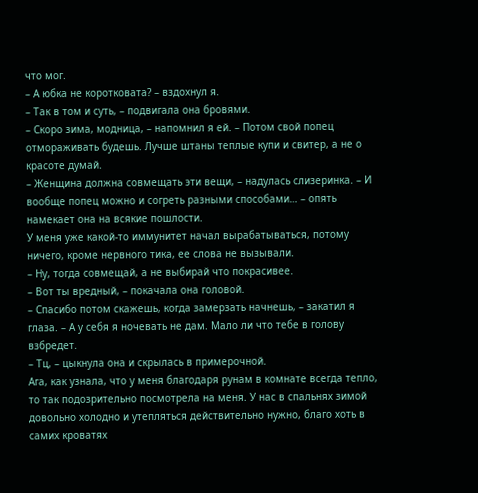что мог.
– А юбка не коротковата? – вздохнул я.
– Так в том и суть, – подвигала она бровями.
– Скоро зима, модница, – напомнил я ей. – Потом свой попец отмораживать будешь. Лучше штаны теплые купи и свитер, а не о красоте думай.
– Женщина должна совмещать эти вещи, – надулась слизеринка. – И вообще попец можно и согреть разными способами… – опять намекает она на всякие пошлости.
У меня уже какой-то иммунитет начал вырабатываться, потому ничего, кроме нервного тика, ее слова не вызывали.
– Ну, тогда совмещай, а не выбирай что покрасивее.
– Вот ты вредный, – покачала она головой.
– Спасибо потом скажешь, когда замерзать начнешь, – закатил я глаза. – А у себя я ночевать не дам. Мало ли что тебе в голову взбредет.
– Тц, – цыкнула она и скрылась в примерочной.
Ага, как узнала, что у меня благодаря рунам в комнате всегда тепло, то так подозрительно посмотрела на меня. У нас в спальнях зимой довольно холодно и утепляться действительно нужно, благо хоть в самих кроватях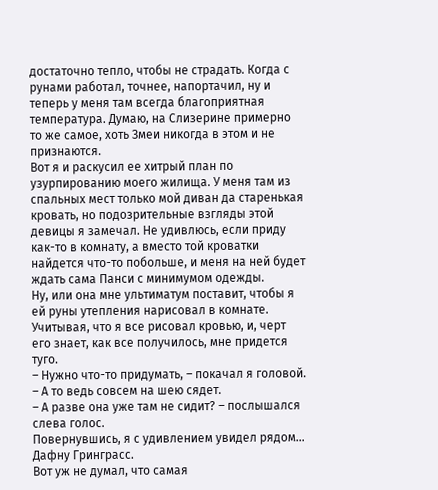достаточно тепло, чтобы не страдать. Когда с рунами работал, точнее, напортачил, ну и теперь у меня там всегда благоприятная температура. Думаю, на Слизерине примерно то же самое, хоть Змеи никогда в этом и не признаются.
Вот я и раскусил ее хитрый план по узурпированию моего жилища. У меня там из спальных мест только мой диван да старенькая кровать, но подозрительные взгляды этой девицы я замечал. Не удивлюсь, если приду как-то в комнату, а вместо той кроватки найдется что-то побольше, и меня на ней будет ждать сама Панси с минимумом одежды.
Ну, или она мне ультиматум поставит, чтобы я ей руны утепления нарисовал в комнате. Учитывая, что я все рисовал кровью, и, черт его знает, как все получилось, мне придется туго.
– Нужно что-то придумать, – покачал я головой. – А то ведь совсем на шею сядет.
– А разве она уже там не сидит? – послышался слева голос.
Повернувшись, я с удивлением увидел рядом… Дафну Гринграсс.
Вот уж не думал, что самая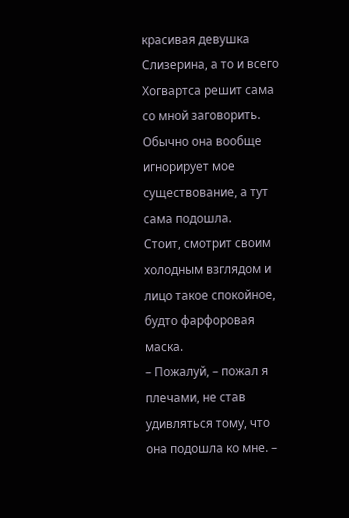красивая девушка Слизерина, а то и всего Хогвартса решит сама со мной заговорить. Обычно она вообще игнорирует мое существование, а тут сама подошла.
Стоит, смотрит своим холодным взглядом и лицо такое спокойное, будто фарфоровая маска.
– Пожалуй, – пожал я плечами, не став удивляться тому, что она подошла ко мне. –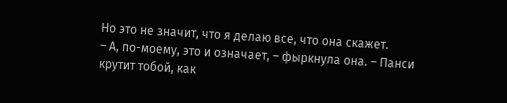Но это не значит, что я делаю все, что она скажет.
– А, по-моему, это и означает, – фыркнула она. – Панси крутит тобой, как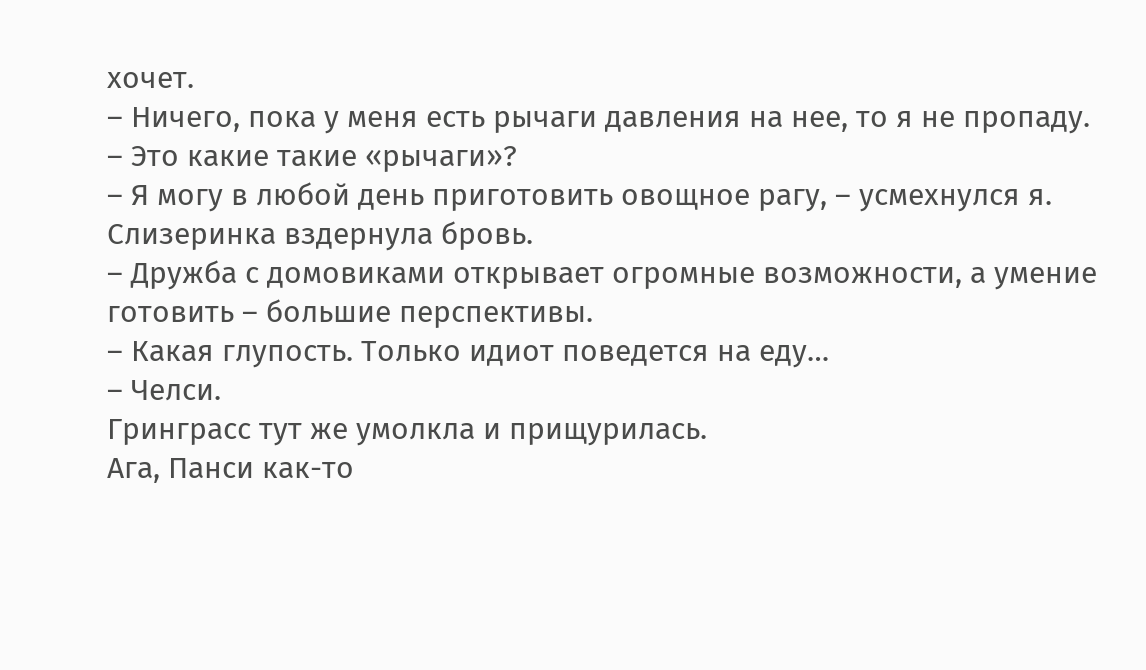хочет.
– Ничего, пока у меня есть рычаги давления на нее, то я не пропаду.
– Это какие такие «рычаги»?
– Я могу в любой день приготовить овощное рагу, – усмехнулся я.
Слизеринка вздернула бровь.
– Дружба с домовиками открывает огромные возможности, а умение готовить – большие перспективы.
– Какая глупость. Только идиот поведется на еду…
– Челси.
Гринграсс тут же умолкла и прищурилась.
Ага, Панси как-то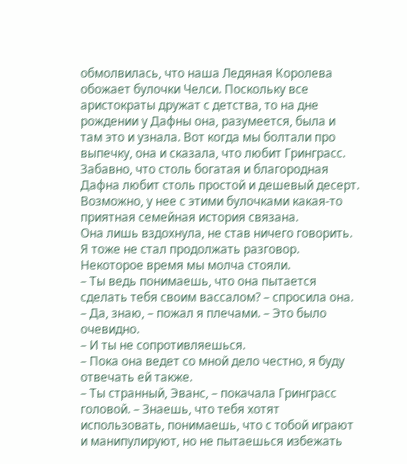обмолвилась, что наша Ледяная Королева обожает булочки Челси. Поскольку все аристократы дружат с детства, то на дне рождении у Дафны она, разумеется, была и там это и узнала. Вот когда мы болтали про выпечку, она и сказала, что любит Гринграсс.
Забавно, что столь богатая и благородная Дафна любит столь простой и дешевый десерт. Возможно, у нее с этими булочками какая-то приятная семейная история связана.
Она лишь вздохнула, не став ничего говорить.
Я тоже не стал продолжать разговор.
Некоторое время мы молча стояли.
– Ты ведь понимаешь, что она пытается сделать тебя своим вассалом? – спросила она.
– Да, знаю, – пожал я плечами. – Это было очевидно.
– И ты не сопротивляешься.
– Пока она ведет со мной дело честно, я буду отвечать ей также.
– Ты странный, Эванс, – покачала Гринграсс головой. – Знаешь, что тебя хотят использовать, понимаешь, что с тобой играют и манипулируют, но не пытаешься избежать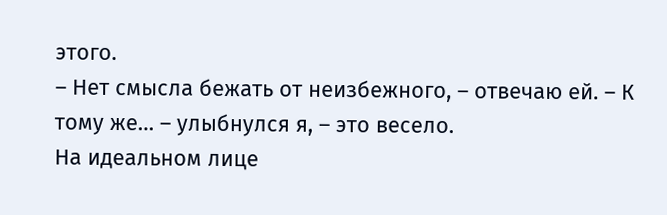этого.
– Нет смысла бежать от неизбежного, – отвечаю ей. – К тому же… – улыбнулся я, – это весело.
На идеальном лице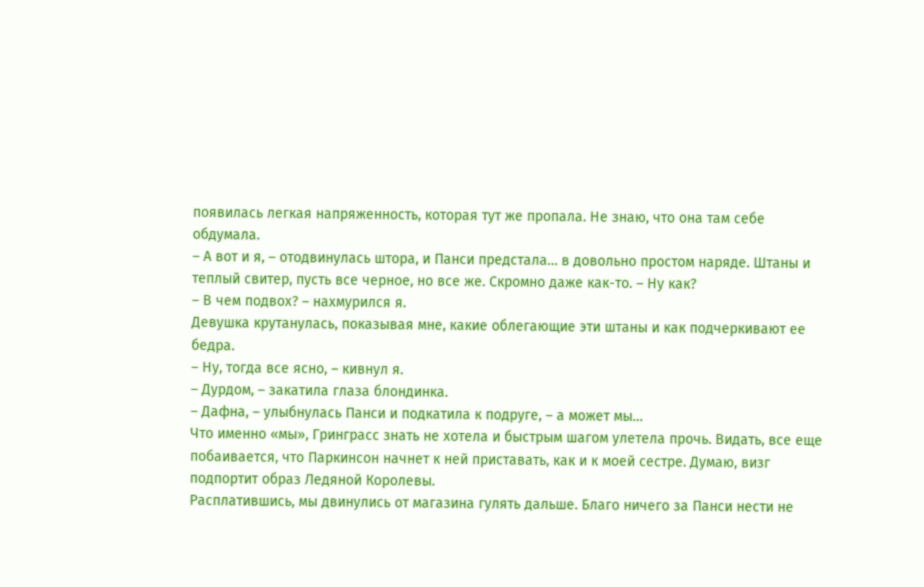появилась легкая напряженность, которая тут же пропала. Не знаю, что она там себе обдумала.
– А вот и я, – отодвинулась штора, и Панси предстала… в довольно простом наряде. Штаны и теплый свитер, пусть все черное, но все же. Скромно даже как-то. – Ну как?
– В чем подвох? – нахмурился я.
Девушка крутанулась, показывая мне, какие облегающие эти штаны и как подчеркивают ее бедра.
– Ну, тогда все ясно, – кивнул я.
– Дурдом, – закатила глаза блондинка.
– Дафна, – улыбнулась Панси и подкатила к подруге, – а может мы…
Что именно «мы», Гринграсс знать не хотела и быстрым шагом улетела прочь. Видать, все еще побаивается, что Паркинсон начнет к ней приставать, как и к моей сестре. Думаю, визг подпортит образ Ледяной Королевы.
Расплатившись, мы двинулись от магазина гулять дальше. Благо ничего за Панси нести не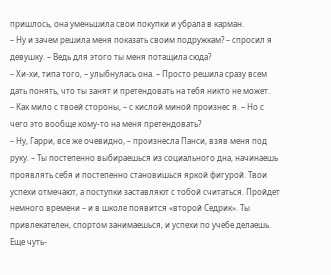пришлось, она уменьшила свои покупки и убрала в карман.
– Ну и зачем решила меня показать своим подружкам? – спросил я девушку. – Ведь для этого ты меня потащила сюда?
– Хи-хи, типа того, – улыбнулась она. – Просто решила сразу всем дать понять, что ты занят и претендовать на тебя никто не может.
– Как мило с твоей стороны, – с кислой миной произнес я. – Но с чего это вообще кому-то на меня претендовать?
– Ну, Гарри, все же очевидно, – произнесла Панси, взяв меня под руку. – Ты постепенно выбираешься из социального дна, начинаешь проявлять себя и постепенно становишься яркой фигурой. Твои успехи отмечают, а поступки заставляют с тобой считаться. Пройдет немного времени – и в школе появится «второй Седрик». Ты привлекателен, спортом занимаешься, и успехи по учебе делаешь. Еще чуть-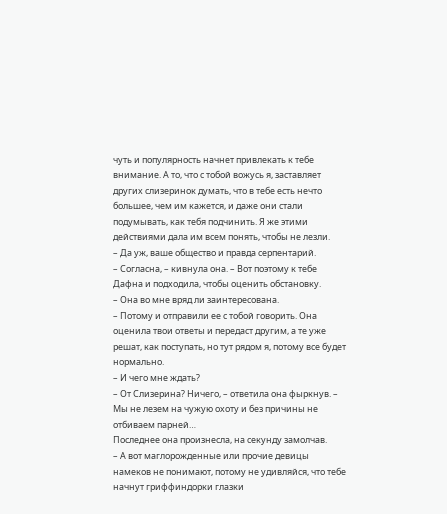чуть и популярность начнет привлекать к тебе внимание. А то, что с тобой вожусь я, заставляет других слизеринок думать, что в тебе есть нечто большее, чем им кажется, и даже они стали подумывать, как тебя подчинить. Я же этими действиями дала им всем понять, чтобы не лезли.
– Да уж, ваше общество и правда серпентарий.
– Согласна, – кивнула она. – Вот поэтому к тебе Дафна и подходила, чтобы оценить обстановку.
– Она во мне вряд ли заинтересована.
– Потому и отправили ее с тобой говорить. Она оценила твои ответы и передаст другим, а те уже решат, как поступать, но тут рядом я, потому все будет нормально.
– И чего мне ждать?
– От Слизерина? Ничего, – ответила она фыркнув. – Мы не лезем на чужую охоту и без причины не отбиваем парней…
Последнее она произнесла, на секунду замолчав.
– А вот маглорожденные или прочие девицы намеков не понимают, потому не удивляйся, что тебе начнут гриффиндорки глазки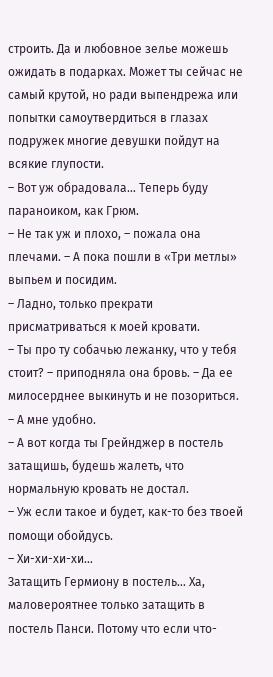строить. Да и любовное зелье можешь ожидать в подарках. Может ты сейчас не самый крутой, но ради выпендрежа или попытки самоутвердиться в глазах подружек многие девушки пойдут на всякие глупости.
– Вот уж обрадовала… Теперь буду параноиком, как Грюм.
– Не так уж и плохо, – пожала она плечами. – А пока пошли в «Три метлы» выпьем и посидим.
– Ладно, только прекрати присматриваться к моей кровати.
– Ты про ту собачью лежанку, что у тебя стоит? – приподняла она бровь. – Да ее милосерднее выкинуть и не позориться.
– А мне удобно.
– А вот когда ты Грейнджер в постель затащишь, будешь жалеть, что нормальную кровать не достал.
– Уж если такое и будет, как-то без твоей помощи обойдусь.
– Хи-хи-хи-хи…
Затащить Гермиону в постель… Ха, маловероятнее только затащить в постель Панси. Потому что если что-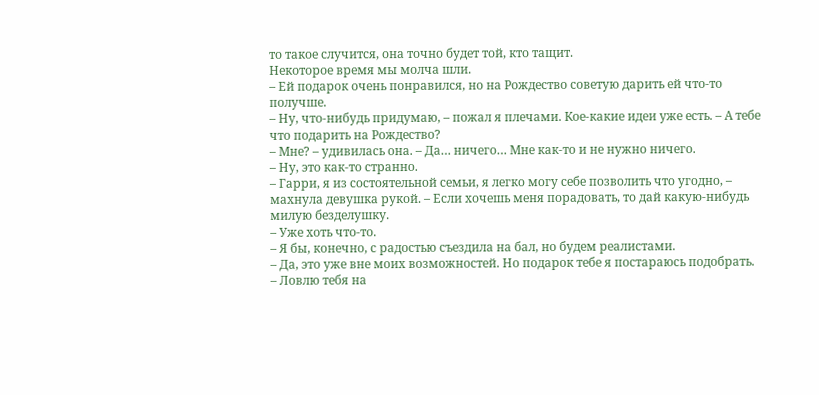то такое случится, она точно будет той, кто тащит.
Некоторое время мы молча шли.
– Ей подарок очень понравился, но на Рождество советую дарить ей что-то получше.
– Ну, что-нибудь придумаю, – пожал я плечами. Кое-какие идеи уже есть. – А тебе что подарить на Рождество?
– Мне? – удивилась она. – Да… ничего… Мне как-то и не нужно ничего.
– Ну, это как-то странно.
– Гарри, я из состоятельной семьи, я легко могу себе позволить что угодно, – махнула девушка рукой. – Если хочешь меня порадовать, то дай какую-нибудь милую безделушку.
– Уже хоть что-то.
– Я бы, конечно, с радостью съездила на бал, но будем реалистами.
– Да, это уже вне моих возможностей. Но подарок тебе я постараюсь подобрать.
– Ловлю тебя на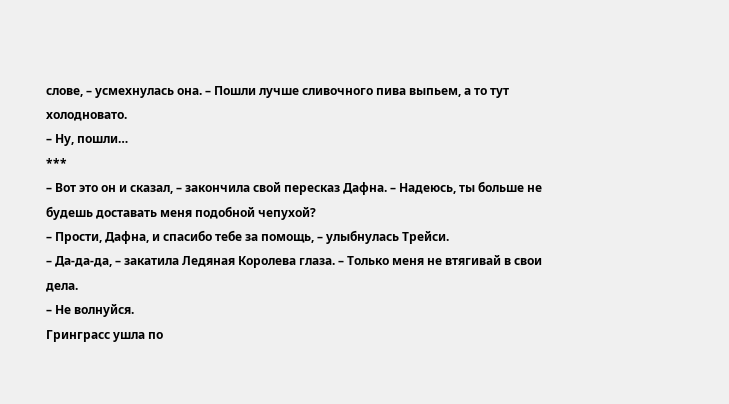слове, – усмехнулась она. – Пошли лучше сливочного пива выпьем, а то тут холодновато.
– Ну, пошли…
***
– Вот это он и сказал, – закончила свой пересказ Дафна. – Надеюсь, ты больше не будешь доставать меня подобной чепухой?
– Прости, Дафна, и спасибо тебе за помощь, – улыбнулась Трейси.
– Да-да-да, – закатила Ледяная Королева глаза. – Только меня не втягивай в свои дела.
– Не волнуйся.
Гринграсс ушла по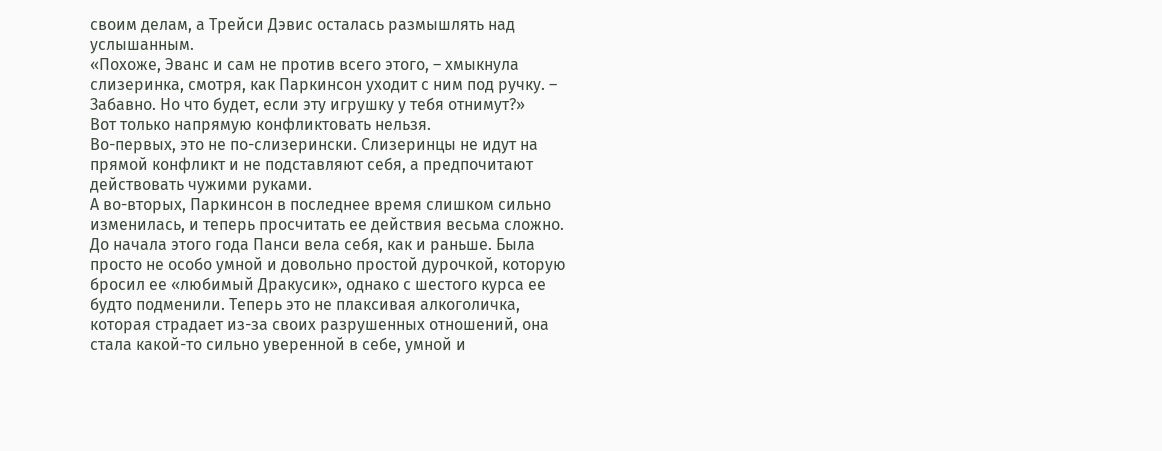своим делам, а Трейси Дэвис осталась размышлять над услышанным.
«Похоже, Эванс и сам не против всего этого, – хмыкнула слизеринка, смотря, как Паркинсон уходит с ним под ручку. – Забавно. Но что будет, если эту игрушку у тебя отнимут?»
Вот только напрямую конфликтовать нельзя.
Во-первых, это не по-слизерински. Слизеринцы не идут на прямой конфликт и не подставляют себя, а предпочитают действовать чужими руками.
А во-вторых, Паркинсон в последнее время слишком сильно изменилась, и теперь просчитать ее действия весьма сложно.
До начала этого года Панси вела себя, как и раньше. Была просто не особо умной и довольно простой дурочкой, которую бросил ее «любимый Дракусик», однако с шестого курса ее будто подменили. Теперь это не плаксивая алкоголичка, которая страдает из-за своих разрушенных отношений, она стала какой-то сильно уверенной в себе, умной и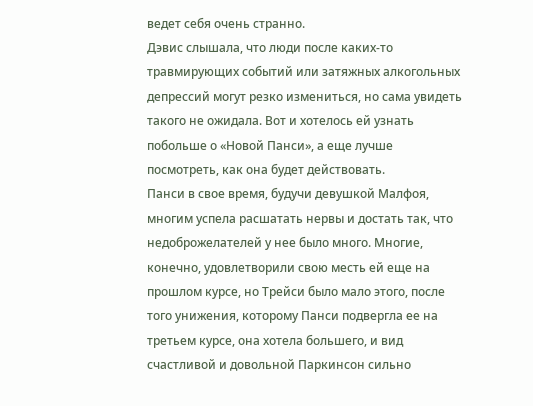ведет себя очень странно.
Дэвис слышала, что люди после каких-то травмирующих событий или затяжных алкогольных депрессий могут резко измениться, но сама увидеть такого не ожидала. Вот и хотелось ей узнать побольше о «Новой Панси», а еще лучше посмотреть, как она будет действовать.
Панси в свое время, будучи девушкой Малфоя, многим успела расшатать нервы и достать так, что недоброжелателей у нее было много. Многие, конечно, удовлетворили свою месть ей еще на прошлом курсе, но Трейси было мало этого, после того унижения, которому Панси подвергла ее на третьем курсе, она хотела большего, и вид счастливой и довольной Паркинсон сильно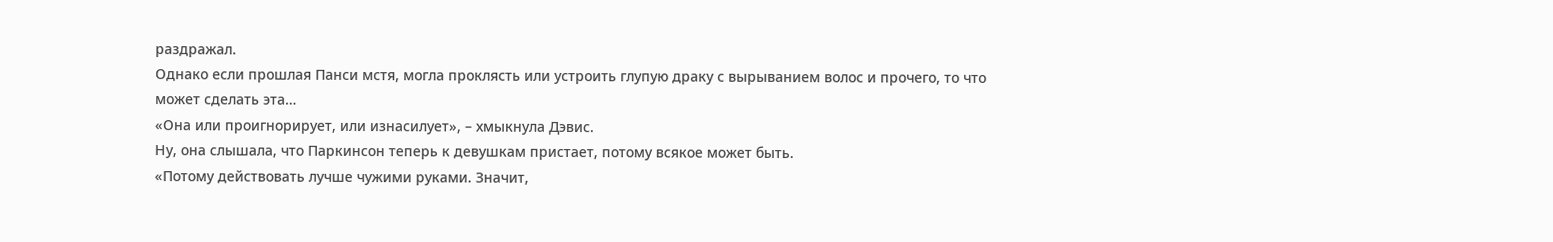раздражал.
Однако если прошлая Панси мстя, могла проклясть или устроить глупую драку с вырыванием волос и прочего, то что может сделать эта…
«Она или проигнорирует, или изнасилует», – хмыкнула Дэвис.
Ну, она слышала, что Паркинсон теперь к девушкам пристает, потому всякое может быть.
«Потому действовать лучше чужими руками. Значит,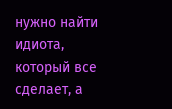нужно найти идиота, который все сделает, а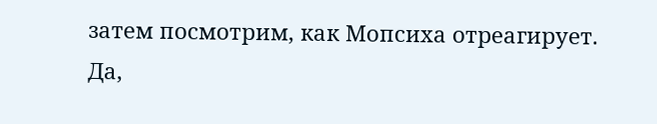затем посмотрим, как Мопсиха отреагирует. Да,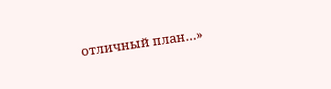отличный план…»